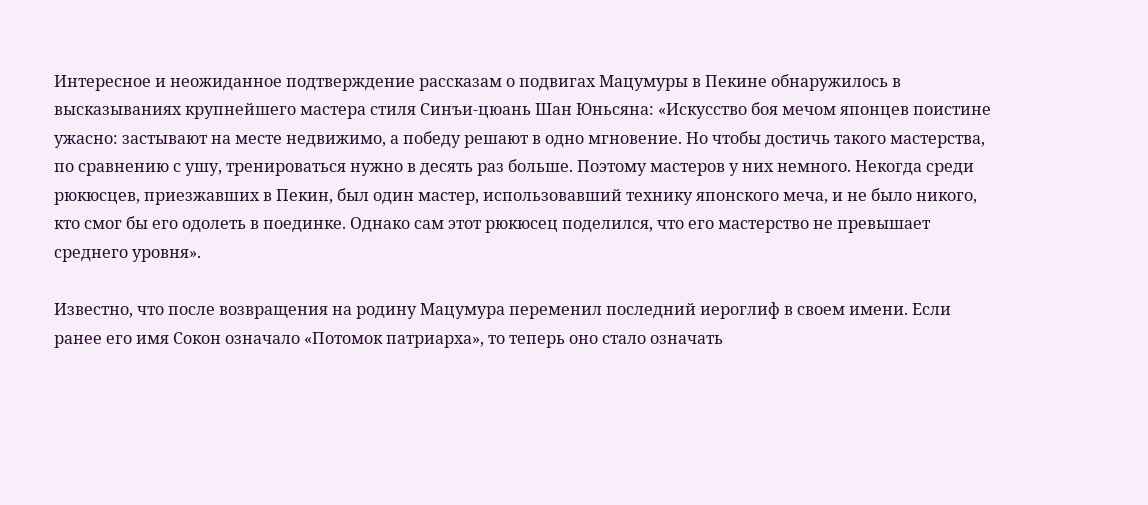Интересное и неожиданное подтверждение рассказам о подвигах Мацумуры в Пекине обнаружилось в высказываниях крупнейшего мастера стиля Синъи-цюань Шан Юньсяна: «Искусство боя мечом японцев поистине ужасно: застывают на месте недвижимо, а победу решают в одно мгновение. Но чтобы достичь такого мастерства, по сравнению с ушу, тренироваться нужно в десять раз больше. Поэтому мастеров у них немного. Некогда среди рюкюсцев, приезжавших в Пекин, был один мастер, использовавший технику японского меча, и не было никого, кто смог бы его одолеть в поединке. Однако сам этот рюкюсец поделился, что его мастерство не превышает среднего уровня».

Известно, что после возвращения на родину Мацумура переменил последний иероглиф в своем имени. Если ранее его имя Сокон означало «Потомок патриарха», то теперь оно стало означать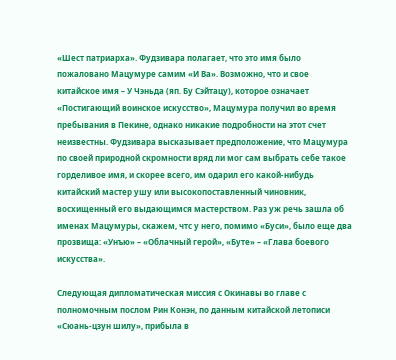«Шест патриарха». Фудзивара полагает, что это имя было пожаловано Мацумуре самим «И Ва». Возможно, что и свое китайское имя – У Чэньда (яп. Бу Сэйтацу), которое означает «Постигающий воинское искусство», Мацумура получил во время пребывания в Пекине, однако никакие подробности на этот счет неизвестны. Фудзивара высказывает предположение, что Мацумура по своей природной скромности вряд ли мог сам выбрать себе такое горделивое имя, и скорее всего, им одарил его какой-нибудь китайский мастер ушу или высокопоставленный чиновник, восхищенный его выдающимся мастерством. Раз уж речь зашла об именах Мацумуры, скажем, чтс у него, помимо «Буси», было еще два прозвища: «Унъю» – «Облачный герой», «Буте» – «Глава боевого искусства».

Следующая дипломатическая миссия с Окинавы во главе с полномочным послом Рин Конэн, по данным китайской летописи «Сюань-цзун шилу», прибыла в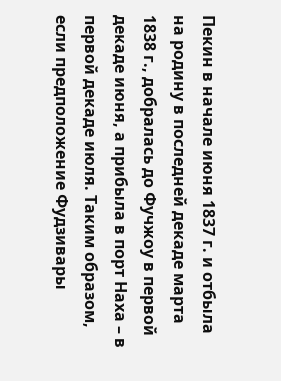Пекин в начале июня 1837 г. и отбыла на родину в последней декаде марта 1838 г., добралась до Фучжоу в первой декаде июня, а прибыла в порт Наха – в первой декаде июля. Таким образом, если предположение Фудзивары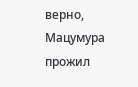верно, Мацумура прожил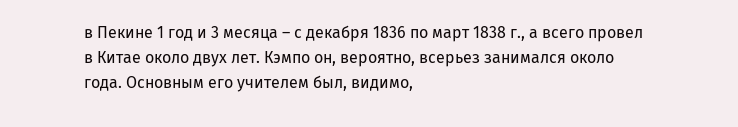в Пекине 1 год и 3 месяца – с декабря 1836 по март 1838 г., а всего провел в Китае около двух лет. Кэмпо он, вероятно, всерьез занимался около года. Основным его учителем был, видимо,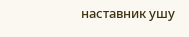наставник ушу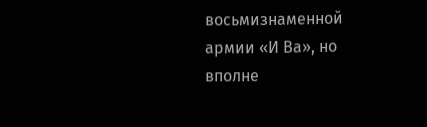восьмизнаменной армии «И Ва», но вполне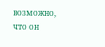возможно, что он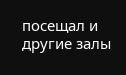посещал и другие залы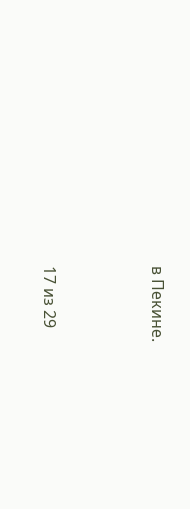в Пекине.



17 из 29